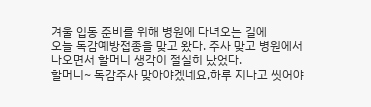겨울 입동 준비를 위해 병원에 다녀오는 길에
오늘 독감예방접종을 맞고 왔다. 주사 맞고 병원에서 나오면서 할머니 생각이 절실히 났었다.
할머니~ 독감주사 맞아야겠네요,하루 지나고 씻어야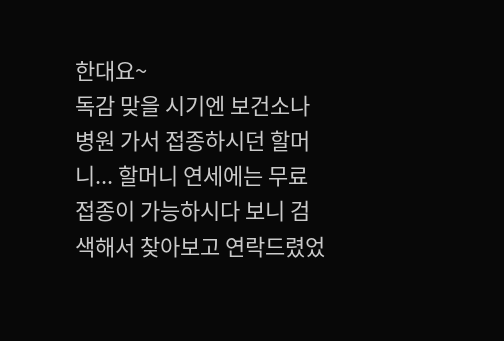한대요~
독감 맞을 시기엔 보건소나 병원 가서 접종하시던 할머니... 할머니 연세에는 무료 접종이 가능하시다 보니 검색해서 찾아보고 연락드렸었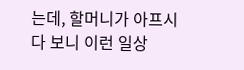는데, 할머니가 아프시다 보니 이런 일상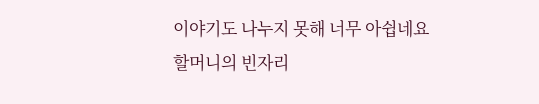이야기도 나누지 못해 너무 아쉽네요
할머니의 빈자리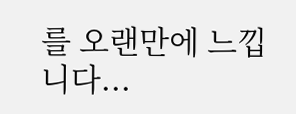를 오랜만에 느낍니다...